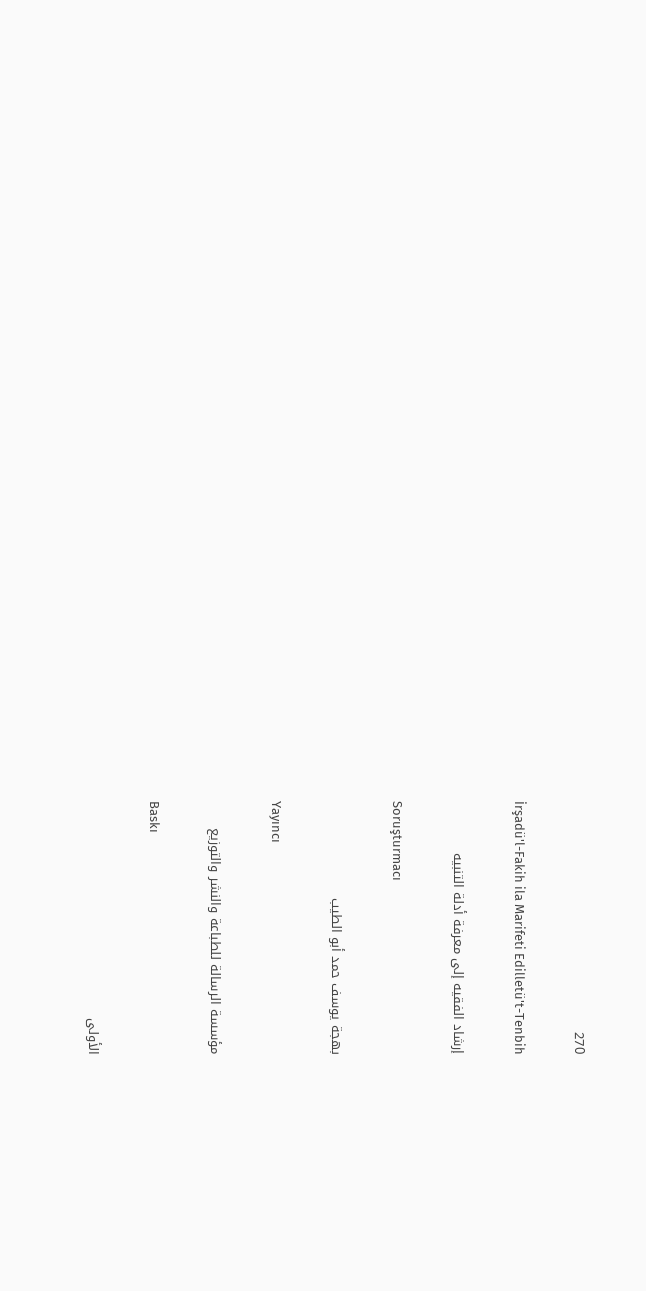270

İrşadü'l-Fakih ila Marifeti Edilletü't-Tenbih

إرشاد الفقيه إلى معرفة أدلة التنبيه

Soruşturmacı

بهجة يوسف حمد أبو الطيب

Yayıncı

مؤسسة الرسالة للطباعة والنشر والتوزيع

Baskı

الأولى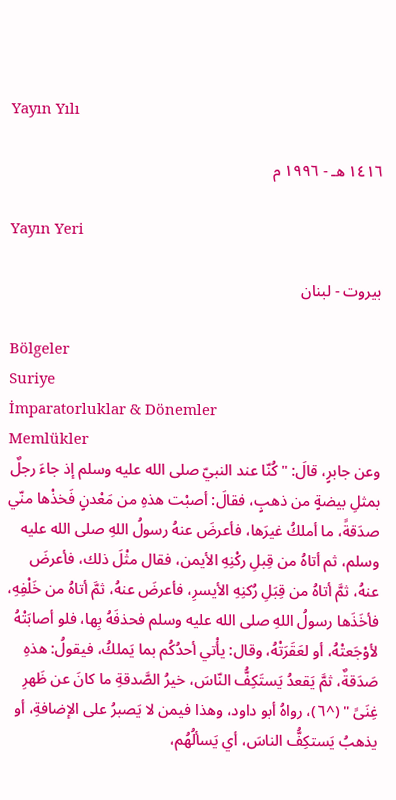Yayın Yılı

١٤١٦ هـ - ١٩٩٦ م

Yayın Yeri

بيروت - لبنان

Bölgeler
Suriye
İmparatorluklar & Dönemler
Memlükler
وعن جابرٍ، قالَ: " كُنّا عند النبيّ صلى الله عليه وسلم إذ جاءَ رجلٌ بمثلِ بيضةٍ من ذهبٍ، فقالَ: أصبْت هذهِ من مَعْدنٍ فَخذْها منّي صدَقةً، ما أملكُ غيرَها، فأعرضَ عنهُ رسولُ اللهِ صلى الله عليه وسلم، ثم أتاهُ من قِبلِ ركْنِهِ الأيمن، فقال مثْلَ ذلك، فأعرضَ عنهُ، ثمَّ أتاهُ من قِبَلِ رُكنِهِ الأيسرِ، فأعرضَ عنهُ، ثمَّ أتاهُ من خَلْفِهِ، فأخَذَها رسولُ اللهِ صلى الله عليه وسلم فحذفَهُ بِها، فلو أصابَتْهُ لأوْجَعتْهُ، أو لعَقَرَتْهُ، وقال: يأْتي أحدُكُم بما يَملكُ، فيقولُ: هذهِ صَدَقةٌ، ثمَّ يَقعدُ يَستَكِفُّ النّاسَ، خيرُ الصَّدقةِ ما كانَ عن ظَهرِ غِنَىً " (^٦)، رواهُ أبو داود، وهذا فيمن لا يَصبرُ على الإضافةِ، أو يذهبُ يَستكِفُّ الناسَ، أي يَسألُهُم،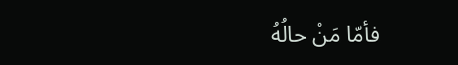فأمّا مَنْ حالُهُ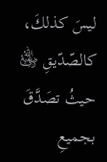ليسَ كذلكَ، كالصّدّيقِ ﵁ حيثُ تصَدَّقَ بجميعِ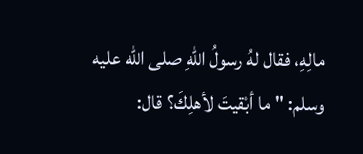مالِهِ، فقال لهُ رسولُ اللهِ صلى الله عليه وسلم: " ما أبْقيتَ لأهلِكَ؟ قال: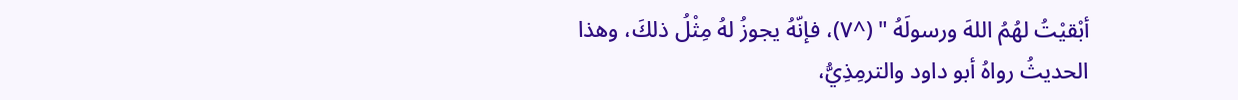أبْقيْتُ لهُمُ اللهَ ورسولَهُ " (^٧)، فإنّهُ يجوزُ لهُ مِثْلُ ذلكَ، وهذا الحديثُ رواهُ أبو داود والترمِذِيُّ،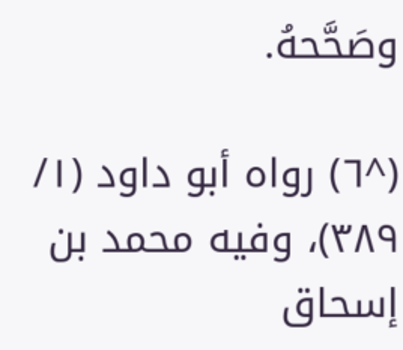وصَحَّحهُ.

(^٦) رواه أبو داود (١/ ٣٨٩)، وفيه محمد بن إسحاق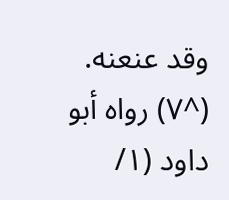وقد عنعنه.
(^٧) رواه أبو داود (١/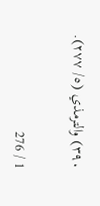٣٩٠) والترمذي (٥/ ٢٧٧).

1 / 276